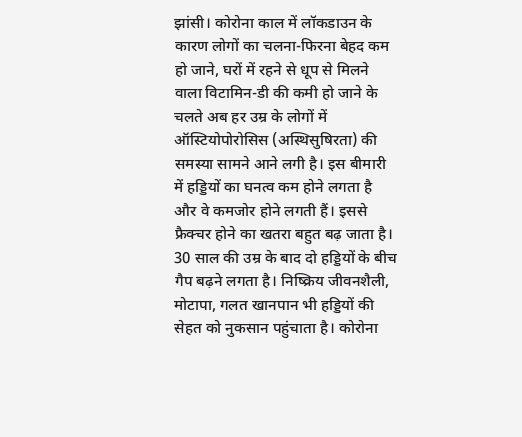झांसी। कोरोना काल में लॉकडाउन के कारण लोगों का चलना-फिरना बेहद कम हो जाने, घरों में रहने से धूप से मिलने वाला विटामिन-डी की कमी हो जाने के चलते अब हर उम्र के लोगों में ऑस्टियोपोरोसिस (अस्थिसुषिरता) की समस्या सामने आने लगी है। इस बीमारी में हड्डियों का घनत्व कम होने लगता है और वे कमजोर होने लगती हैं। इससे फ्रैक्चर होने का खतरा बहुत बढ़ जाता है।
30 साल की उम्र के बाद दो हड्डियों के बीच गैप बढ़ने लगता है। निष्क्रिय जीवनशैली, मोटापा, गलत खानपान भी हड्डियों की सेहत को नुकसान पहुंचाता है। कोरोना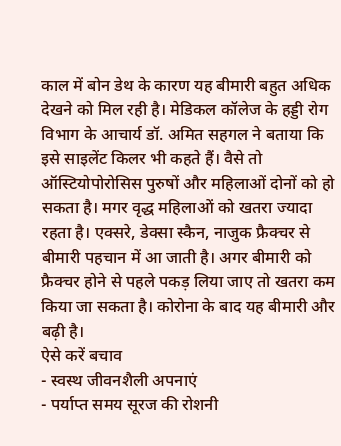काल में बोन डेथ के कारण यह बीमारी बहुत अधिक देखने को मिल रही है। मेडिकल कॉलेज के हड्डी रोग विभाग के आचार्य डॉ. अमित सहगल ने बताया कि इसे साइलेंट किलर भी कहते हैं। वैसे तो ऑस्टियोपोरोसिस पुरुषों और महिलाओं दोनों को हो सकता है। मगर वृद्ध महिलाओं को खतरा ज्यादा रहता है। एक्सरे, डेक्सा स्कैन, नाजुक फ्रैक्चर से बीमारी पहचान में आ जाती है। अगर बीमारी को फ्रैक्चर होने से पहले पकड़ लिया जाए तो खतरा कम किया जा सकता है। कोरोना के बाद यह बीमारी और बढ़ी है।
ऐसे करें बचाव
- स्वस्थ जीवनशैली अपनाएं
- पर्याप्त समय सूरज की रोशनी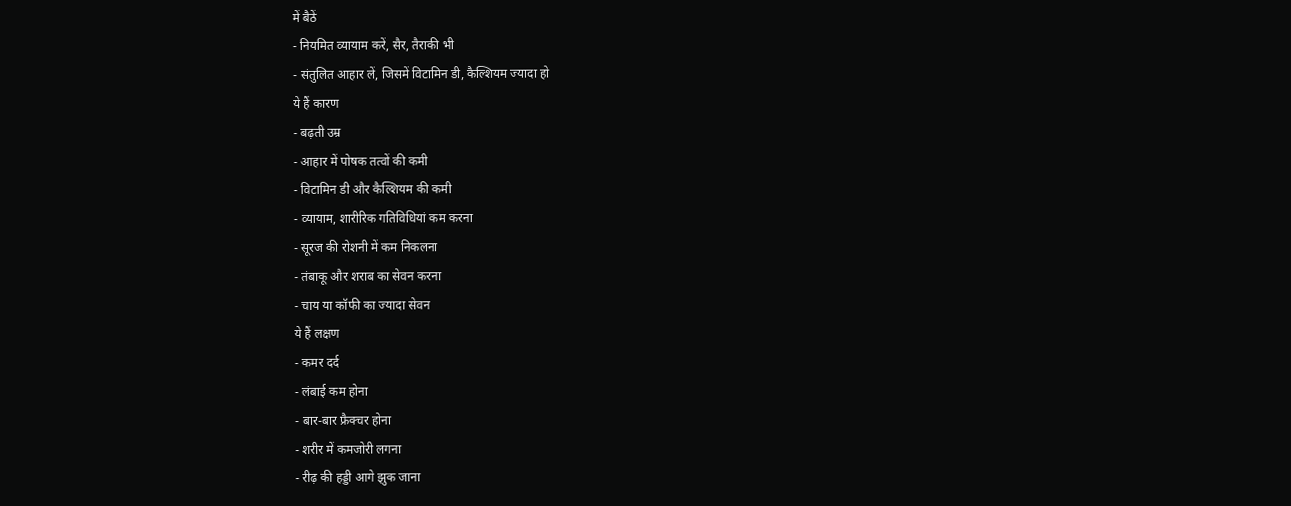में बैठें
- नियमित व्यायाम करें, सैर, तैराकी भी
- संतुलित आहार लें, जिसमें विटामिन डी, कैल्शियम ज्यादा हो
ये हैं कारण
- बढ़ती उम्र
- आहार में पोषक तत्वों की कमी
- विटामिन डी और कैल्शियम की कमी
- व्यायाम, शारीरिक गतिविधियां कम करना
- सूरज की रोशनी में कम निकलना
- तंबाकू और शराब का सेवन करना
- चाय या कॉफी का ज्यादा सेवन
ये हैं लक्षण
- कमर दर्द
- लंबाई कम होना
- बार-बार फ्रैक्चर होना
- शरीर में कमजोरी लगना
- रीढ़ की हड्डी आगे झुक जाना